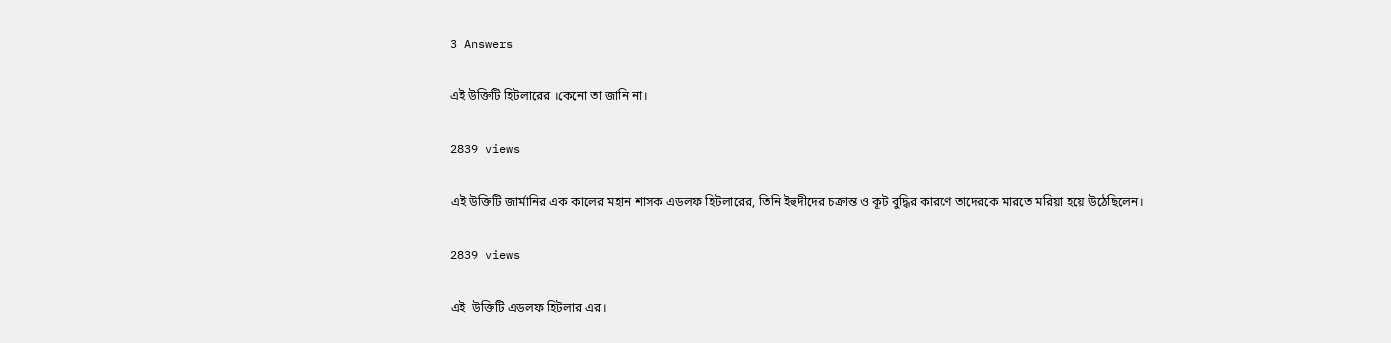3 Answers

এই উক্তিটি হিটলারের ।কেনো তা জানি না।

2839 views

এই উক্তিটি জার্মানির এক কালের মহান শাসক এডলফ হিটলারের, তিনি ইহুদীদের চক্রান্ত ও কূট বুদ্ধির কারণে তাদেরকে মারতে মরিয়া হয়ে উঠেছিলেন।

2839 views

এই  উক্তিটি এডলফ হিটলার এর।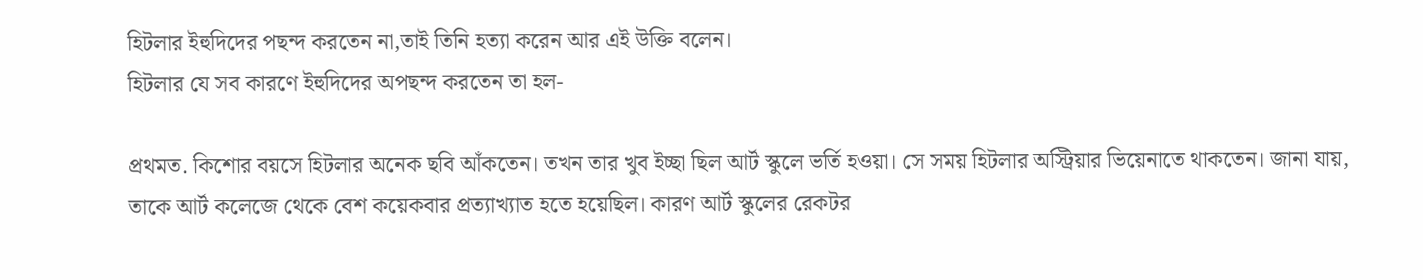হিটলার ইহুদিদের পছন্দ করতেন না,তাই তিনি হত্যা করেন আর এই উক্তি বলেন।
হিটলার যে সব কারণে ইহুদিদের অপছন্দ করতেন তা হল-

প্রথমত. কিশোর বয়সে হিটলার অনেক ছবি আঁকতেন। তখন তার খুব ইচ্ছা ছিল আর্ট স্কুলে ভর্তি হওয়া। সে সময় হিটলার অস্ট্রিয়ার ভিয়েনাতে থাকতেন। জানা যায়, তাকে আর্ট কলেজে থেকে বেশ কয়েকবার প্রত্যাখ্যাত হতে হয়েছিল। কারণ আর্ট স্কুলের রেকটর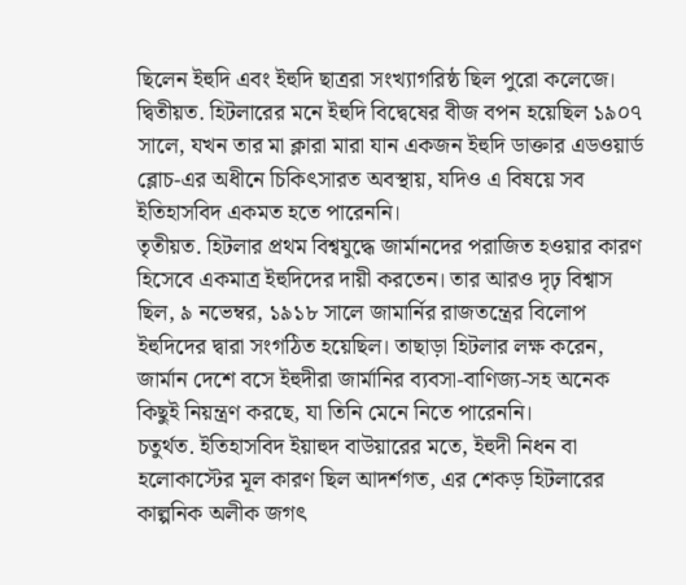ছিলেন ইহুদি এবং ইহুদি ছাত্ররা সংখ্যাগরিষ্ঠ ছিল পুরো কলেজে।
দ্বিতীয়ত. হিটলারের মনে ইহুদি বিদ্বেষের বীজ বপন হয়েছিল ১৯০৭ সালে, যখন তার মা ক্লারা মারা যান একজন ইহুদি ডাক্তার এডওয়ার্ড ব্লোচ-এর অধীনে চিকিৎসারত অবস্থায়, যদিও এ বিষয়ে সব ইতিহাসবিদ একমত হতে পারেননি।
তৃতীয়ত. হিটলার প্রথম বিশ্বযুদ্ধে জার্মানদের পরাজিত হওয়ার কারণ হিসেবে একমাত্র ইহুদিদের দায়ী করতেন। তার আরও দৃঢ় বিশ্বাস ছিল, ৯ নভেম্বর, ১৯১৮ সালে জামার্নির রাজতন্ত্রের বিলোপ ইহুদিদের দ্বারা সংগঠিত হয়েছিল। তাছাড়া হিটলার লক্ষ করেন, জার্মান দেশে বসে ইহুদীরা জার্মানির ব্যবসা-বাণিজ্য-সহ অনেক কিছুই নিয়ন্ত্রণ করছে, যা তিনি মেনে নিতে পারেননি।
চতুর্থত. ইতিহাসবিদ ইয়াহুদ বাউয়ারের মতে, ইহুদী নিধন বা হলোকাস্টের মূল কারণ ছিল আদর্শগত, এর শেকড় হিটলারের কাল্পনিক অলীক জগৎ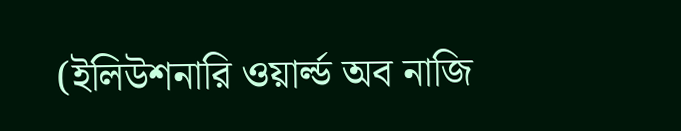(ইলিউশনারি ওয়ার্ল্ড অব নাজি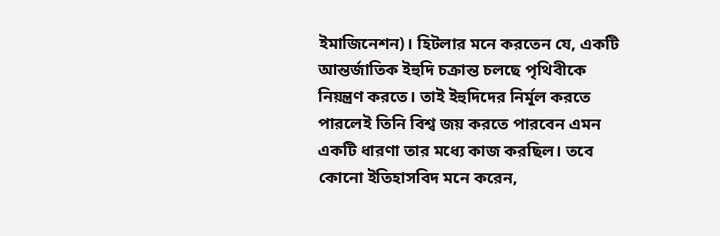ইমাজিনেশন)। হিটলার মনে করতেন যে, একটি আন্তর্জাতিক ইহুদি চক্রান্ত চলছে পৃথিবীকে নিয়ন্ত্রণ করতে। তাই ইহুদিদের নির্মূল করতে পারলেই তিনি বিশ্ব জয় করতে পারবেন এমন একটি ধারণা তার মধ্যে কাজ করছিল। তবে কোনো ইতিহাসবিদ মনে করেন,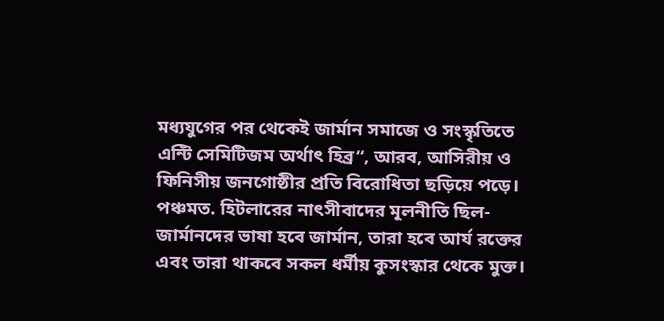মধ্যযুগের পর থেকেই জার্মান সমাজে ও সংস্কৃতিতে এন্টি সেমিটিজম অর্থাৎ হিব্র“, আরব, আসিরীয় ও ফিনিসীয় জনগোষ্ঠীর প্রতি বিরোধিতা ছড়িয়ে পড়ে।
পঞ্চমত. হিটলারের নাৎসীবাদের মূলনীতি ছিল- জার্মানদের ভাষা হবে জার্মান, তারা হবে আর্য রক্তের এবং তারা থাকবে সকল ধর্মীয় কুসংস্কার থেকে মুক্ত।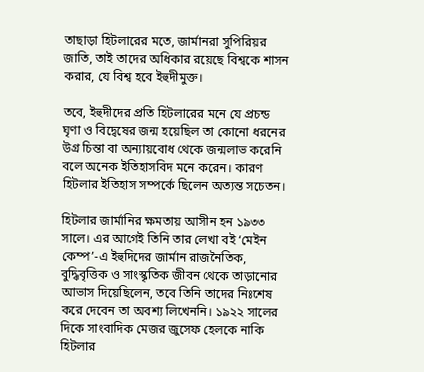তাছাড়া হিটলারের মতে, জার্মানরা সুপিরিয়র জাতি, তাই তাদের অধিকার রয়েছে বিশ্বকে শাসন করার, যে বিশ্ব হবে ইহুদীমুক্ত।

তবে, ইহুদীদের প্রতি হিটলারের মনে যে প্রচন্ড ঘৃণা ও বিদ্বেষের জন্ম হয়েছিল তা কোনো ধরনের উগ্র চিন্তা বা অন্যায়বোধ থেকে জন্মলাভ করেনি বলে অনেক ইতিহাসবিদ মনে করেন। কারণ হিটলার ইতিহাস সম্পর্কে ছিলেন অত্যন্ত সচেতন।

হিটলার জার্মানির ক্ষমতায় আসীন হন ১৯৩৩ সালে। এর আগেই তিনি তার লেখা বই ‘মেইন কেম্প’-এ ইহুদিদের জার্মান রাজনৈতিক, বুদ্ধিবৃত্তিক ও সাংস্কৃতিক জীবন থেকে তাড়ানোর আভাস দিয়েছিলেন, তবে তিনি তাদের নিঃশেষ করে দেবেন তা অবশ্য লিখেননি। ১৯২২ সালের দিকে সাংবাদিক মেজর জুসেফ হেলকে নাকি হিটলার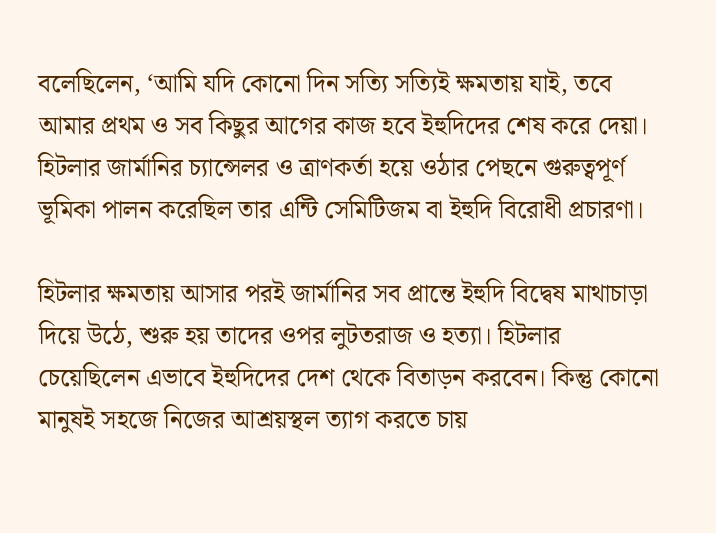বলেছিলেন, ‘আমি যদি কোনো দিন সত্যি সত্যিই ক্ষমতায় যাই, তবে আমার প্রথম ও সব কিছুর আগের কাজ হবে ইহুদিদের শেষ করে দেয়া। হিটলার জার্মানির চ্যান্সেলর ও ত্রাণকর্তা হয়ে ওঠার পেছনে গুরুত্বপূর্ণ ভূমিকা পালন করেছিল তার এন্টি সেমিটিজম বা ইহুদি বিরোধী প্রচারণা।

হিটলার ক্ষমতায় আসার পরই জার্মানির সব প্রান্তে ইহুদি বিদ্বেষ মাথাচাড়া দিয়ে উঠে, শুরু হয় তাদের ওপর লুটতরাজ ও হত্যা। হিটলার চেয়েছিলেন এভাবে ইহুদিদের দেশ থেকে বিতাড়ন করবেন। কিন্তু কোনো মানুষই সহজে নিজের আশ্রয়স্থল ত্যাগ করতে চায়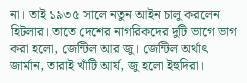না। তাই ১৯৩৫ সালে নতুন আইন চালু করলেন হিটলার। তাতে দেশের নাগরিকদের দুটি ভাগে ভাগ করা হলো, জেন্টিল আর জু। জেন্টিল অর্থাৎ জার্মান, তারাই খাঁটি আর্য, জু হলো ইহুদিরা।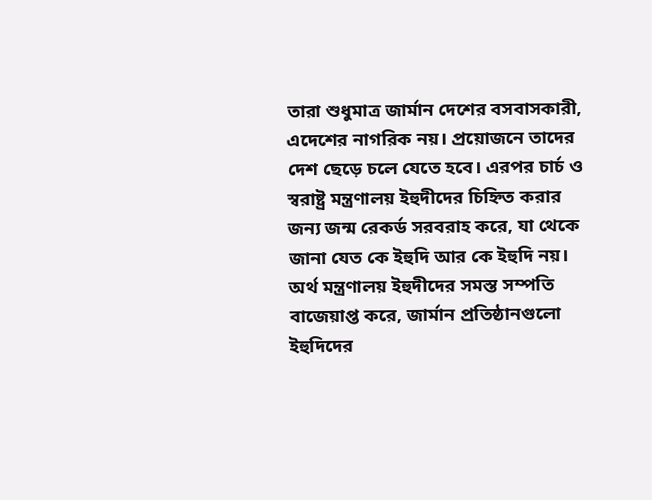তারা শুধুমাত্র জার্মান দেশের বসবাসকারী, এদেশের নাগরিক নয়। প্রয়োজনে তাদের দেশ ছেড়ে চলে যেতে হবে। এরপর চার্চ ও স্বরাষ্ট্র মন্ত্রণালয় ইহুদীদের চিহ্নিত করার জন্য জন্ম রেকর্ড সরবরাহ করে, যা থেকে জানা যেত কে ইহুদি আর কে ইহুদি নয়। অর্থ মন্ত্রণালয় ইহুদীদের সমস্ত সম্পতি বাজেয়াপ্ত করে, জার্মান প্রতিষ্ঠানগুলো ইহুদিদের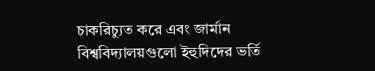চাকরিচ্যুত করে এবং জার্মান বিশ্ববিদ্যালয়গুলো ইহুদিদের ভর্তি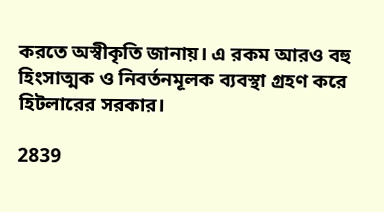করতে অস্বীকৃতি জানায়। এ রকম আরও বহু হিংসাত্মক ও নিবর্তনমূলক ব্যবস্থা গ্রহণ করে হিটলারের সরকার।

2839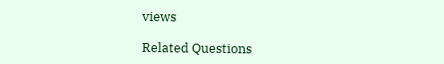views

Related Questions